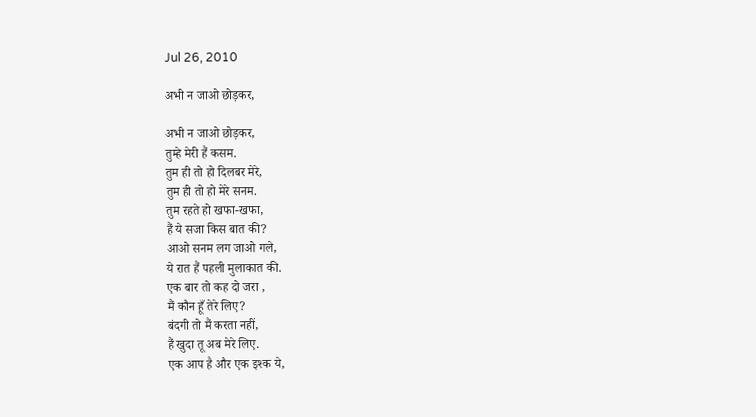Jul 26, 2010

अभी न जाओ छोड़कर,

अभी न जाओ छोड़कर,
तुम्हे मेरी हैं कसम.
तुम ही तो हो दिलबर मेरे,
तुम ही तो हो मेरे सनम.
तुम रहते हो खफा-खफा,
हैं ये सजा किस बात की?
आओ सनम लग जाओ गले,
ये रात हैं पहली मुलाकात की.
एक बार तो कह दो जरा ,
मैं कौन हूँ तेरे लिए?
बंदगी तो मैं करता नहीं,
हैं खुदा तू अब मेरे लिए.
एक आप है और एक इश्क ये,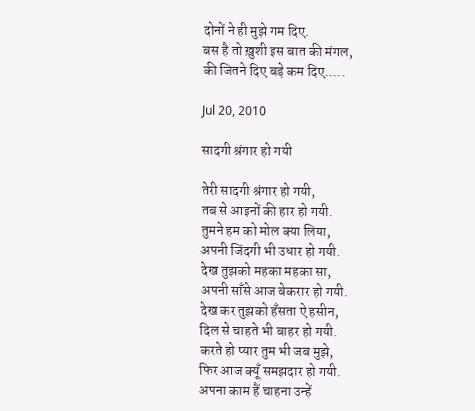दोनों ने ही मुझे गम दिए.
बस है तो ख़ुशी इस बात की मंगल,
की जितने दिए बड़े कम दिए.....

Jul 20, 2010

सादगी श्रंगार हो गयी

तेरी सादगी श्रंगार हो गयी,
तब से आइनों की हार हो गयी.
तुमने हम को मोल क्या लिया,
अपनी जिंदगी भी उधार हो गयी.
देख तुझको महका महका सा,
अपनी साँसे आज बेकरार हो गयी.
देख कर तुझको हँसता ऐ हसीन,
दिल से चाहते भी बाहर हो गयी.
करते हो प्यार तुम भी जब मुझे,
फिर आज क्यूँ समझदार हो गयी.
अपना काम हैं चाहना उन्हें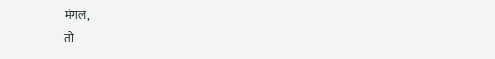मंगल,
तो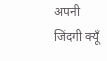अपनी जिंदगी क्यूँ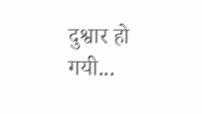दुश्वार हो गयी...